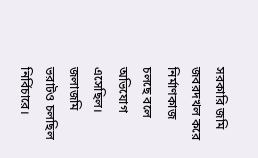সরকারি জমি জবরদখল করে নির্মাণকাজ চলছে বলে অভিযোগ এসেছিল। জলাজমি ভরাটও চলছিল নির্বিচারে।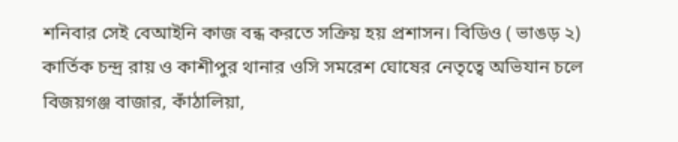শনিবার সেই বেআইনি কাজ বন্ধ করতে সক্রিয় হয় প্রশাসন। বিডিও ( ভাঙড় ২) কার্তিক চন্দ্র রায় ও কাশীপুর থানার ওসি সমরেশ ঘোষের নেতৃত্বে অভিযান চলে বিজয়গঞ্জ বাজার, কাঁঠালিয়া,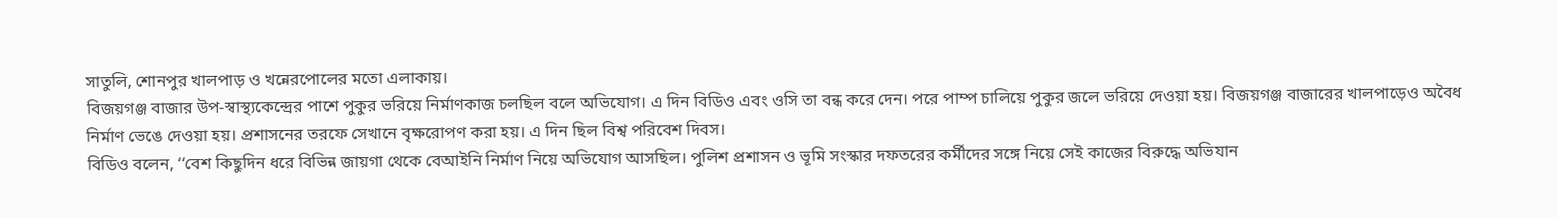সাতুলি, শোনপুর খালপাড় ও খন্নেরপোলের মতো এলাকায়।
বিজয়গঞ্জ বাজার উপ-স্বাস্থ্যকেন্দ্রের পাশে পুকুর ভরিয়ে নির্মাণকাজ চলছিল বলে অভিযোগ। এ দিন বিডিও এবং ওসি তা বন্ধ করে দেন। পরে পাম্প চালিয়ে পুকুর জলে ভরিয়ে দেওয়া হয়। বিজয়গঞ্জ বাজারের খালপাড়েও অবৈধ নির্মাণ ভেঙে দেওয়া হয়। প্রশাসনের তরফে সেখানে বৃক্ষরোপণ করা হয়। এ দিন ছিল বিশ্ব পরিবেশ দিবস।
বিডিও বলেন, ‘‘বেশ কিছুদিন ধরে বিভিন্ন জায়গা থেকে বেআইনি নির্মাণ নিয়ে অভিযোগ আসছিল। পুলিশ প্রশাসন ও ভূমি সংস্কার দফতরের কর্মীদের সঙ্গে নিয়ে সেই কাজের বিরুদ্ধে অভিযান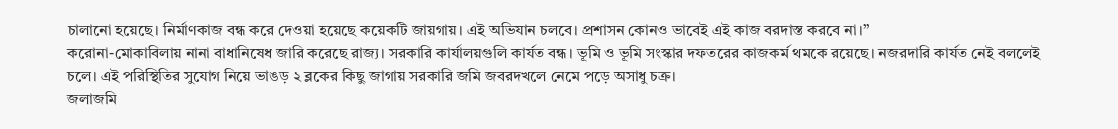চালানো হয়েছে। নির্মাণকাজ বন্ধ করে দেওয়া হয়েছে কয়েকটি জায়গায়। এই অভিযান চলবে। প্রশাসন কোনও ভাবেই এই কাজ বরদাস্ত করবে না।’’
করোনা-মোকাবিলায় নানা বাধানিষেধ জারি করেছে রাজ্য। সরকারি কার্যালয়গুলি কার্যত বন্ধ। ভূমি ও ভূমি সংস্কার দফতরের কাজকর্ম থমকে রয়েছে। নজরদারি কার্যত নেই বললেই চলে। এই পরিস্থিতির সুযোগ নিয়ে ভাঙড় ২ ব্লকের কিছু জাগায় সরকারি জমি জবরদখলে নেমে পড়ে অসাধু চক্র।
জলাজমি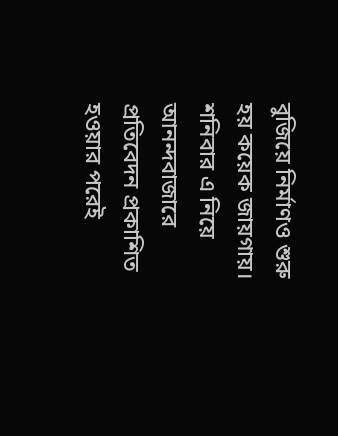বুজিয়ে নির্মাণও শুরু হয় কয়েক জায়গায়। শনিবার এ নিয়ে আনন্দবাজারে প্রতিবেদন প্রকাশিত হওয়ার পরেই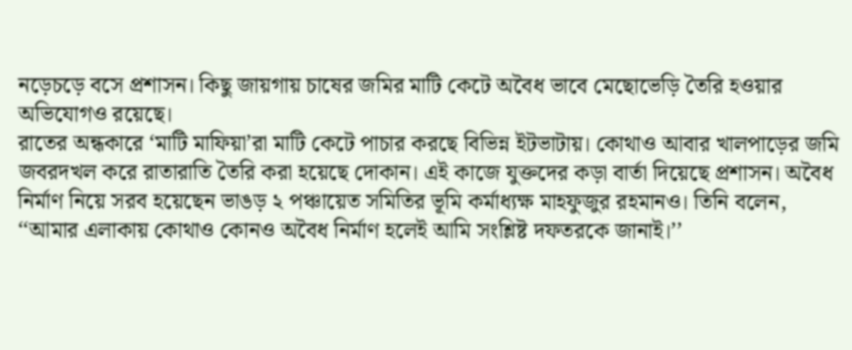নড়েচড়ে বসে প্রশাসন। কিছু জায়গায় চাষের জমির মাটি কেটে অবৈধ ভাবে মেছোভেড়ি তৈরি হওয়ার অভিযোগও রয়েছে।
রাতের অন্ধকারে ‘মাটি মাফিয়া’রা মাটি কেটে পাচার করছে বিভিন্ন ইটভাটায়। কোথাও আবার খালপাড়ের জমি জবরদখল করে রাতারাতি তৈরি করা হয়েছে দোকান। এই কাজে যুক্তদের কড়া বার্তা দিয়েছে প্রশাসন। অবৈধ নির্মাণ নিয়ে সরব হয়েছেন ভাঙড় ২ পঞ্চায়েত সমিতির ভূমি কর্মাধ্যক্ষ মাহফুজুর রহমানও। তিনি বলেন, ‘‘আমার এলাকায় কোথাও কোনও অবৈধ নির্মাণ হলেই আমি সংশ্লিষ্ট দফতরকে জানাই।’’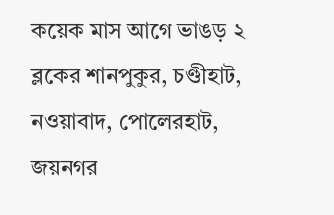কয়েক মাস আগে ভাঙড় ২ ব্লকের শানপুকুর, চণ্ডীহাট, নওয়াবাদ, পোলেরহাট, জয়নগর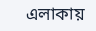এলাকায়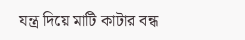যন্ত্র দিয়ে মাটি কাটার বন্ধ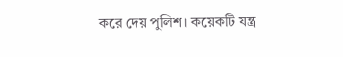করে দেয় পুলিশ। কয়েকটি যন্ত্র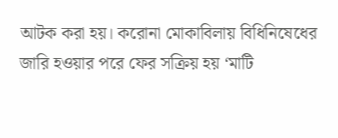আটক করা হয়। করোনা মোকাবিলায় বিধিনিষেধের জারি হওয়ার পরে ফের সক্রিয় হয় ‘মাটি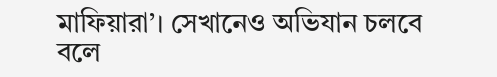মাফিয়ারা’। সেখানেও অভিযান চলবে বলে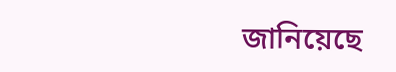জানিয়েছে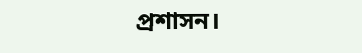প্রশাসন।